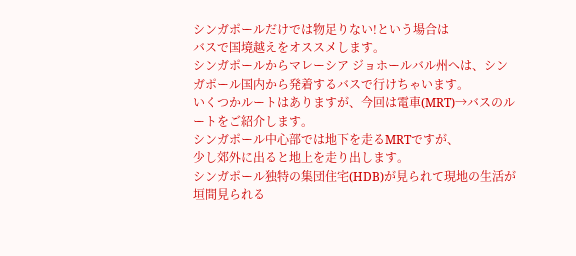シンガポールだけでは物足りない!という場合は
バスで国境越えをオススメします。
シンガポールからマレーシア ジョホールバル州へは、シンガポール国内から発着するバスで行けちゃいます。
いくつかルートはありますが、今回は電車(MRT)→バスのルートをご紹介します。
シンガポール中心部では地下を走るMRTですが、
少し郊外に出ると地上を走り出します。
シンガポール独特の集団住宅(HDB)が見られて現地の生活が垣間見られる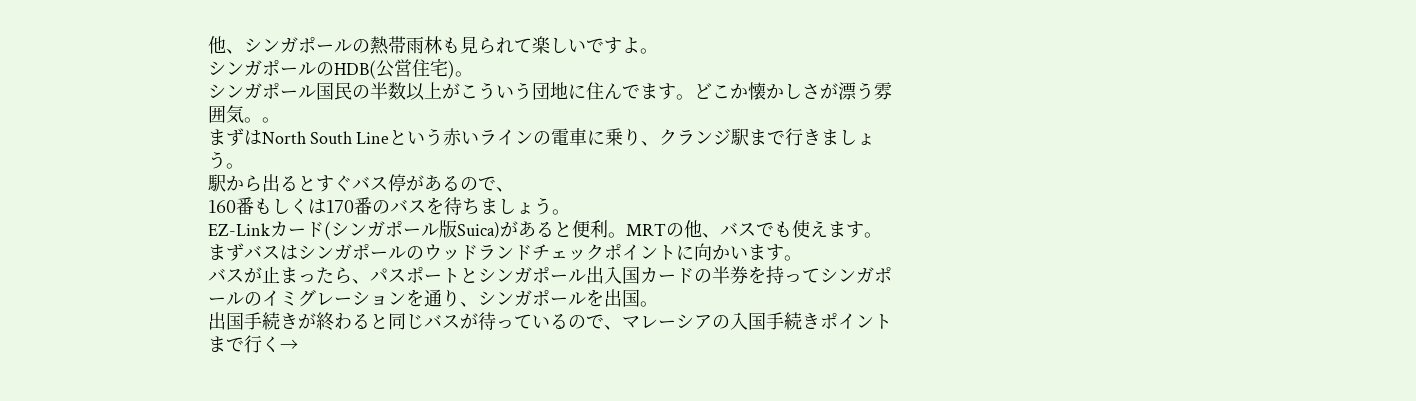他、シンガポールの熱帯雨林も見られて楽しいですよ。
シンガポールのHDB(公営住宅)。
シンガポール国民の半数以上がこういう団地に住んでます。どこか懐かしさが漂う雰囲気。。
まずはNorth South Lineという赤いラインの電車に乗り、クランジ駅まで行きましょう。
駅から出るとすぐバス停があるので、
160番もしくは170番のバスを待ちましょう。
EZ-Linkカード(シンガポール版Suica)があると便利。MRTの他、バスでも使えます。
まずバスはシンガポールのウッドランドチェックポイントに向かいます。
バスが止まったら、パスポートとシンガポール出入国カードの半券を持ってシンガポールのイミグレーションを通り、シンガポールを出国。
出国手続きが終わると同じバスが待っているので、マレーシアの入国手続きポイントまで行く→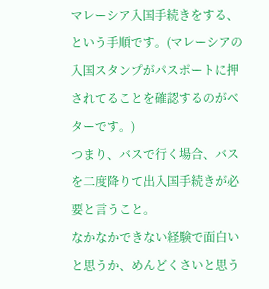マレーシア入国手続きをする、という手順です。(マレーシアの入国スタンプがパスポートに押されてることを確認するのがベターです。)
つまり、バスで行く場合、バスを二度降りて出入国手続きが必要と言うこと。
なかなかできない経験で面白いと思うか、めんどくさいと思う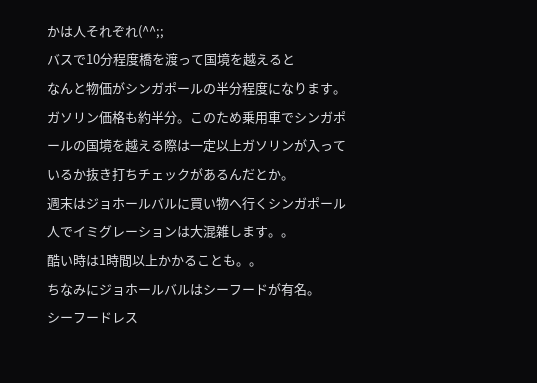かは人それぞれ(^^;;
バスで10分程度橋を渡って国境を越えると
なんと物価がシンガポールの半分程度になります。
ガソリン価格も約半分。このため乗用車でシンガポールの国境を越える際は一定以上ガソリンが入っているか抜き打ちチェックがあるんだとか。
週末はジョホールバルに買い物へ行くシンガポール人でイミグレーションは大混雑します。。
酷い時は1時間以上かかることも。。
ちなみにジョホールバルはシーフードが有名。
シーフードレス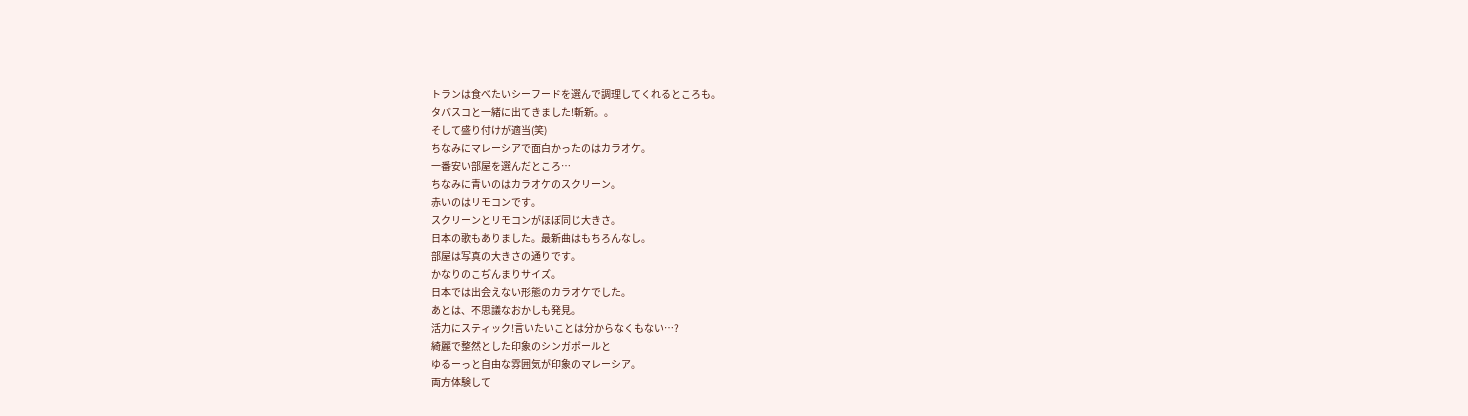トランは食べたいシーフードを選んで調理してくれるところも。
タバスコと一緒に出てきました!斬新。。
そして盛り付けが適当(笑)
ちなみにマレーシアで面白かったのはカラオケ。
一番安い部屋を選んだところ…
ちなみに青いのはカラオケのスクリーン。
赤いのはリモコンです。
スクリーンとリモコンがほぼ同じ大きさ。
日本の歌もありました。最新曲はもちろんなし。
部屋は写真の大きさの通りです。
かなりのこぢんまりサイズ。
日本では出会えない形態のカラオケでした。
あとは、不思議なおかしも発見。
活力にスティック!言いたいことは分からなくもない…?
綺麗で整然とした印象のシンガポールと
ゆるーっと自由な雰囲気が印象のマレーシア。
両方体験して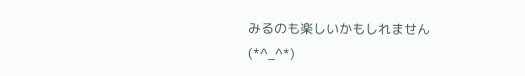みるのも楽しいかもしれません(*^_^*)